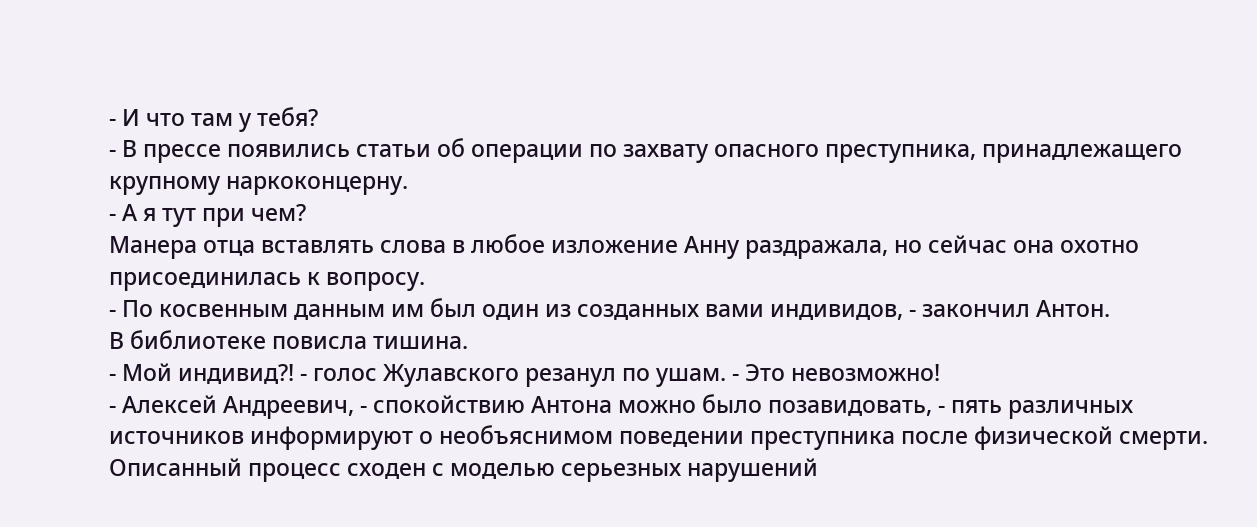- И что там у тебя?
- В прессе появились статьи об операции по захвату опасного преступника, принадлежащего крупному наркоконцерну.
- А я тут при чем?
Манера отца вставлять слова в любое изложение Анну раздражала, но сейчас она охотно присоединилась к вопросу.
- По косвенным данным им был один из созданных вами индивидов, - закончил Антон.
В библиотеке повисла тишина.
- Мой индивид?! - голос Жулавского резанул по ушам. - Это невозможно!
- Алексей Андреевич, - спокойствию Антона можно было позавидовать, - пять различных источников информируют о необъяснимом поведении преступника после физической смерти. Описанный процесс сходен с моделью серьезных нарушений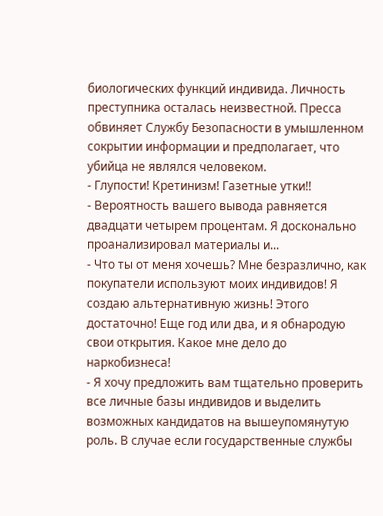биологических функций индивида. Личность преступника осталась неизвестной. Пресса обвиняет Службу Безопасности в умышленном сокрытии информации и предполагает, что убийца не являлся человеком.
- Глупости! Кретинизм! Газетные утки!!
- Вероятность вашего вывода равняется двадцати четырем процентам. Я досконально проанализировал материалы и...
- Что ты от меня хочешь? Мне безразлично, как покупатели используют моих индивидов! Я создаю альтернативную жизнь! Этого достаточно! Еще год или два, и я обнародую свои открытия. Какое мне дело до наркобизнеса!
- Я хочу предложить вам тщательно проверить все личные базы индивидов и выделить возможных кандидатов на вышеупомянутую роль. В случае если государственные службы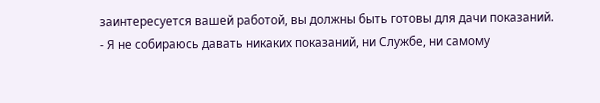заинтересуется вашей работой, вы должны быть готовы для дачи показаний.
- Я не собираюсь давать никаких показаний, ни Службе, ни самому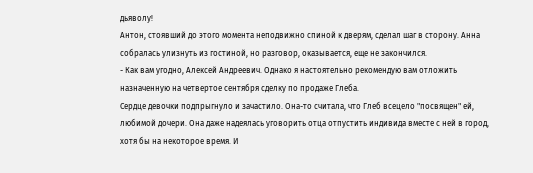дьяволу!
Антон, стоявший до этого момента неподвижно спиной к дверям, сделал шаг в сторону. Анна собралась улизнуть из гостиной, но разговор, оказывается, еще не закончился.
- Как вам угодно, Алексей Андреевич. Однако я настоятельно рекомендую вам отложить назначенную на четвертое сентября сделку по продаже Глеба.
Сердце девочки подпрыгнуло и зачастило. Она-то считала, что Глеб всецело "посвящен" ей, любимой дочери. Она даже надеялась уговорить отца отпустить индивида вместе с ней в город, хотя бы на некоторое время. И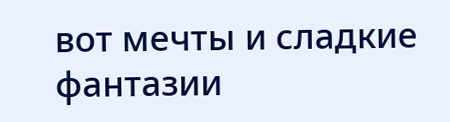вот мечты и сладкие фантазии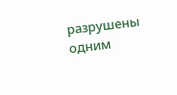разрушены одним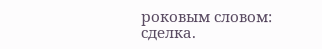роковым словом: сделка.